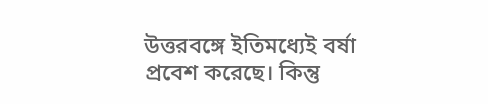উত্তরবঙ্গে ইতিমধ্যেই বর্ষা প্রবেশ করেছে। কিন্তু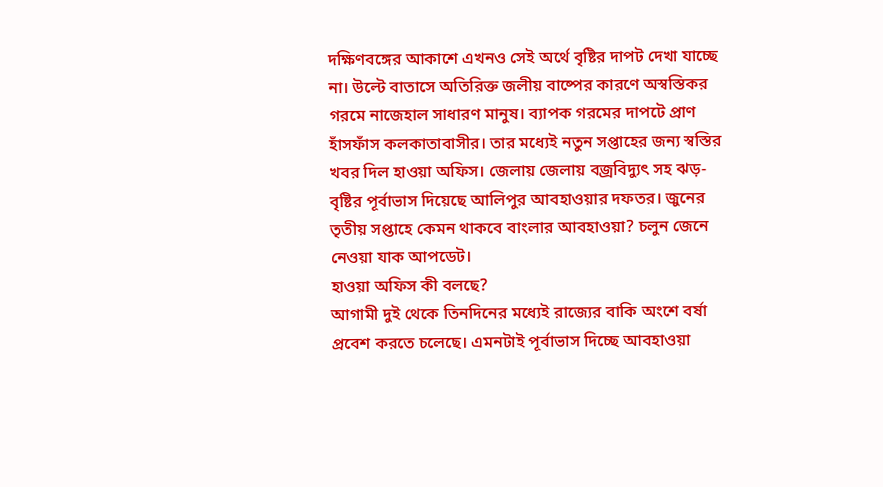দক্ষিণবঙ্গের আকাশে এখনও সেই অর্থে বৃষ্টির দাপট দেখা যাচ্ছে না। উল্টে বাতাসে অতিরিক্ত জলীয় বাষ্পের কারণে অস্বস্তিকর গরমে নাজেহাল সাধারণ মানুষ। ব্যাপক গরমের দাপটে প্রাণ হাঁসফাঁস কলকাতাবাসীর। তার মধ্যেই নতুন সপ্তাহের জন্য স্বস্তির খবর দিল হাওয়া অফিস। জেলায় জেলায় বজ্রবিদ্যুৎ সহ ঝড়-বৃষ্টির পূর্বাভাস দিয়েছে আলিপুর আবহাওয়ার দফতর। জুনের তৃতীয় সপ্তাহে কেমন থাকবে বাংলার আবহাওয়া? চলুন জেনে নেওয়া যাক আপডেট।
হাওয়া অফিস কী বলছে?
আগামী দুই থেকে তিনদিনের মধ্যেই রাজ্যের বাকি অংশে বর্ষা প্রবেশ করতে চলেছে। এমনটাই পূর্বাভাস দিচ্ছে আবহাওয়া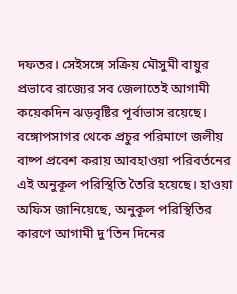দফতর। সেইসঙ্গে সক্রিয় মৌসুমী বায়ুর প্রভাবে রাজ্যের সব জেলাতেই আগামী কয়েকদিন ঝড়বৃষ্টির পূর্বাভাস রয়েছে। বঙ্গোপসাগর থেকে প্রচুর পরিমাণে জলীয় বাষ্প প্রবেশ করায় আবহাওয়া পরিবর্তনের এই অনুকূল পরিস্থিতি তৈরি হয়েছে। হাওয়া অফিস জানিয়েছে, অনুকূল পরিস্থিতির কারণে আগামী দু’তিন দিনের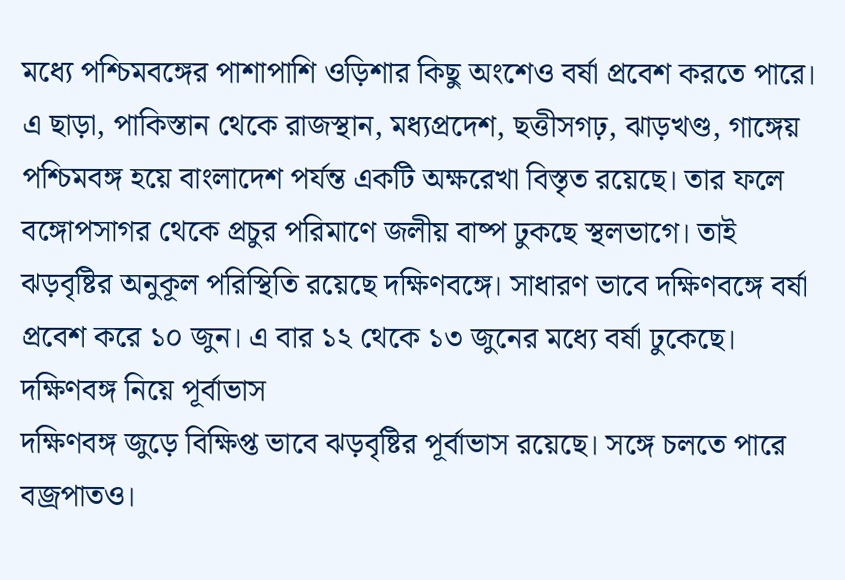মধ্যে পশ্চিমবঙ্গের পাশাপাশি ওড়িশার কিছু অংশেও বর্ষা প্রবেশ করতে পারে। এ ছাড়া, পাকিস্তান থেকে রাজস্থান, মধ্যপ্রদেশ, ছত্তীসগঢ়, ঝাড়খণ্ড, গাঙ্গেয় পশ্চিমবঙ্গ হয়ে বাংলাদেশ পর্যন্ত একটি অক্ষরেখা বিস্তৃত রয়েছে। তার ফলে বঙ্গোপসাগর থেকে প্রচুর পরিমাণে জলীয় বাষ্প ঢুকছে স্থলভাগে। তাই ঝড়বৃষ্টির অনুকূল পরিস্থিতি রয়েছে দক্ষিণবঙ্গে। সাধারণ ভাবে দক্ষিণবঙ্গে বর্ষা প্রবেশ করে ১০ জুন। এ বার ১২ থেকে ১৩ জুনের মধ্যে বর্ষা ঢুকেছে।
দক্ষিণবঙ্গ নিয়ে পূর্বাভাস
দক্ষিণবঙ্গ জুড়ে বিক্ষিপ্ত ভাবে ঝড়বৃষ্টির পূর্বাভাস রয়েছে। সঙ্গে চলতে পারে বজ্রপাতও।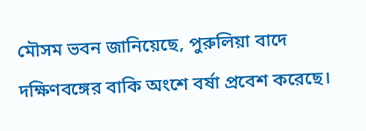মৌসম ভবন জানিয়েছে, পুরুলিয়া বাদে দক্ষিণবঙ্গের বাকি অংশে বর্ষা প্রবেশ করেছে।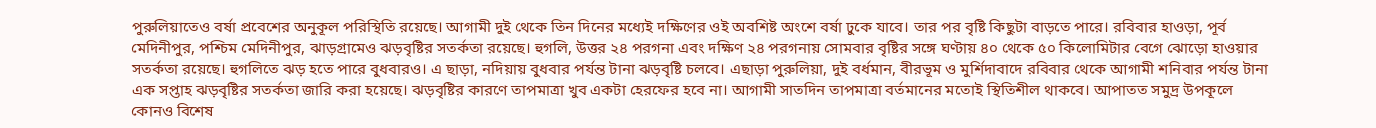পুরুলিয়াতেও বর্ষা প্রবেশের অনুকূল পরিস্থিতি রয়েছে। আগামী দুই থেকে তিন দিনের মধ্যেই দক্ষিণের ওই অবশিষ্ট অংশে বর্ষা ঢুকে যাবে। তার পর বৃষ্টি কিছুটা বাড়তে পারে। রবিবার হাওড়া, পূর্ব মেদিনীপুর, পশ্চিম মেদিনীপুর, ঝাড়গ্রামেও ঝড়বৃষ্টির সতর্কতা রয়েছে। হুগলি, উত্তর ২৪ পরগনা এবং দক্ষিণ ২৪ পরগনায় সোমবার বৃষ্টির সঙ্গে ঘণ্টায় ৪০ থেকে ৫০ কিলোমিটার বেগে ঝোড়ো হাওয়ার সতর্কতা রয়েছে। হুগলিতে ঝড় হতে পারে বুধবারও। এ ছাড়া, নদিয়ায় বুধবার পর্যন্ত টানা ঝড়বৃষ্টি চলবে। এছাড়া পুরুলিয়া, দুই বর্ধমান, বীরভূম ও মুর্শিদাবাদে রবিবার থেকে আগামী শনিবার পর্যন্ত টানা এক সপ্তাহ ঝড়বৃষ্টির সতর্কতা জারি করা হয়েছে। ঝড়বৃষ্টির কারণে তাপমাত্রা খুব একটা হেরফের হবে না। আগামী সাতদিন তাপমাত্রা বর্তমানের মতোই স্থিতিশীল থাকবে। আপাতত সমুদ্র উপকূলে কোনও বিশেষ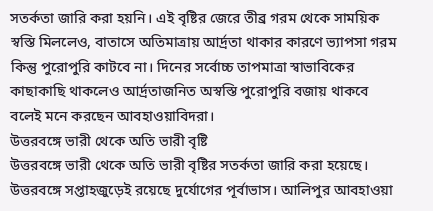সতর্কতা জারি করা হয়নি। এই বৃষ্টির জেরে তীব্র গরম থেকে সাময়িক স্বস্তি মিললেও, বাতাসে অতিমাত্রায় আর্দ্রতা থাকার কারণে ভ্যাপসা গরম কিন্তু পুরোপুরি কাটবে না। দিনের সর্বোচ্চ তাপমাত্রা স্বাভাবিকের কাছাকাছি থাকলেও আর্দ্রতাজনিত অস্বস্তি পুরোপুরি বজায় থাকবে বলেই মনে করছেন আবহাওয়াবিদরা।
উত্তরবঙ্গে ভারী থেকে অতি ভারী বৃষ্টি
উত্তরবঙ্গে ভারী থেকে অতি ভারী বৃষ্টির সতর্কতা জারি করা হয়েছে। উত্তরবঙ্গে সপ্তাহজুড়েই রয়েছে দুর্যোগের পূর্বাভাস। আলিপুর আবহাওয়া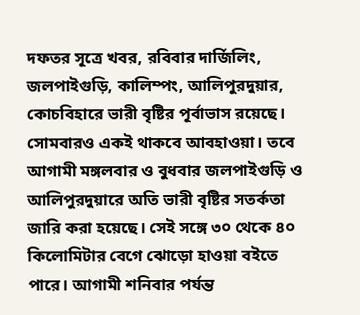দফতর সূত্রে খবর, রবিবার দার্জিলিং, জলপাইগুড়ি, কালিম্পং, আলিপুরদুয়ার, কোচবিহারে ভারী বৃষ্টির পূর্বাভাস রয়েছে। সোমবারও একই থাকবে আবহাওয়া। তবে আগামী মঙ্গলবার ও বুধবার জলপাইগুড়ি ও আলিপুরদুয়ারে অতি ভারী বৃষ্টির সতর্কতা জারি করা হয়েছে। সেই সঙ্গে ৩০ থেকে ৪০ কিলোমিটার বেগে ঝোড়ো হাওয়া বইতে পারে। আগামী শনিবার পর্যন্ত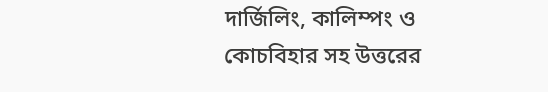দার্জিলিং, কালিম্পং ও কোচবিহার সহ উত্তরের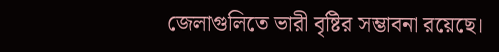জেলাগুলিতে ভারী বৃষ্টির সম্ভাবনা রয়েছে।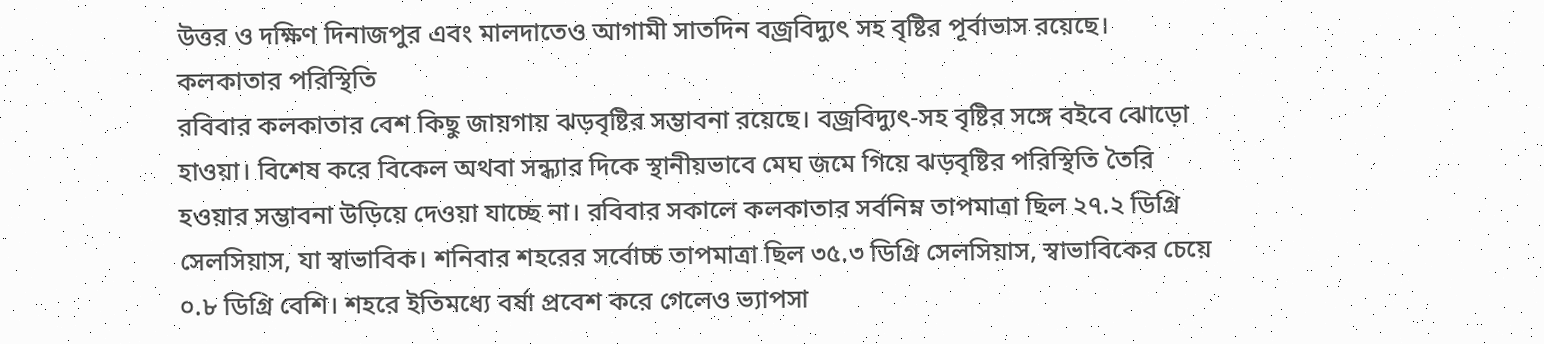উত্তর ও দক্ষিণ দিনাজপুর এবং মালদাতেও আগামী সাতদিন বজ্রবিদ্যুৎ সহ বৃষ্টির পূর্বাভাস রয়েছে।
কলকাতার পরিস্থিতি
রবিবার কলকাতার বেশ কিছু জায়গায় ঝড়বৃষ্টির সম্ভাবনা রয়েছে। বজ্রবিদ্যুৎ-সহ বৃষ্টির সঙ্গে বইবে ঝোড়ো হাওয়া। বিশেষ করে বিকেল অথবা সন্ধ্যার দিকে স্থানীয়ভাবে মেঘ জমে গিয়ে ঝড়বৃষ্টির পরিস্থিতি তৈরি হওয়ার সম্ভাবনা উড়িয়ে দেওয়া যাচ্ছে না। রবিবার সকালে কলকাতার সর্বনিম্ন তাপমাত্রা ছিল ২৭.২ ডিগ্রি সেলসিয়াস, যা স্বাভাবিক। শনিবার শহরের সর্বোচ্চ তাপমাত্রা ছিল ৩৫.৩ ডিগ্রি সেলসিয়াস, স্বাভাবিকের চেয়ে ০.৮ ডিগ্রি বেশি। শহরে ইতিমধ্যে বর্ষা প্রবেশ করে গেলেও ভ্যাপসা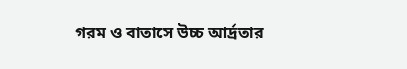গরম ও বাতাসে উচ্চ আর্দ্রতার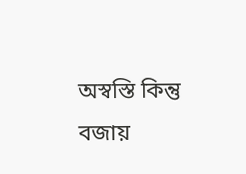অস্বস্তি কিন্তু বজায়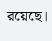রয়েছে।